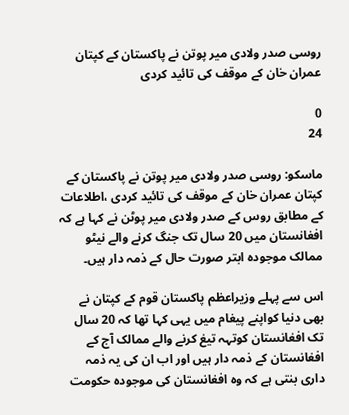روسی صدر ولادی میر پوتن نے پاکستان کے کپتان عمران خان کے موقف کی تائید کردی

0
24

ماسکو: روسی صدر ولادی میر پوتن نے پاکستان کے کپتان عمران خان کے موقف کی تائید کردی ،اطلاعات کے مطابق روس کے صدر ولادی میر پوٹن نے کہا ہے کہ افغانستان میں 20 سال تک جنگ کرنے والے نیٹو ممالک موجودہ ابتر صورت حال کے ذمہ دار ہیں۔

اس سے پہلے وزیراعظم پاکستان قوم کے کپتان نے بھی دنیا کواپنے پیغام میں یہی کہا تھا کہ 20 سال تک افغانستان کوتہہ تیغ کرنے والے ممالک آج کے افغانستان کے ذمہ دار ہیں اور اب ان کی یہ ذمہ داری بنتی ہے کہ وہ افغانستان کی موجودہ حکومت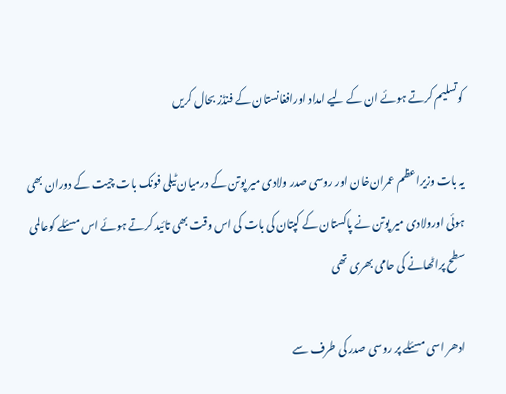کوتسلیم کرتے ہوئے ان کے لیے امداد اورافغانستان کے فنڈز بحال کریں

یہ بات وزیراعظم عمران‌خان اور روسی صدر ولادی میر پوتن کے درمیان ٹیلی فونک بات چیت کے دوران بھی ہوئی اورولادی میر پوتن نے پاکستان کے کپتان کی بات کی اس وقت بھی تائید کرتے ہوئے اس مسئلے کوعالمی سطح پراٹھانے کی حامی بھری تھی

ادھر اسی مسئلے پر روسی صدر کی طرف سے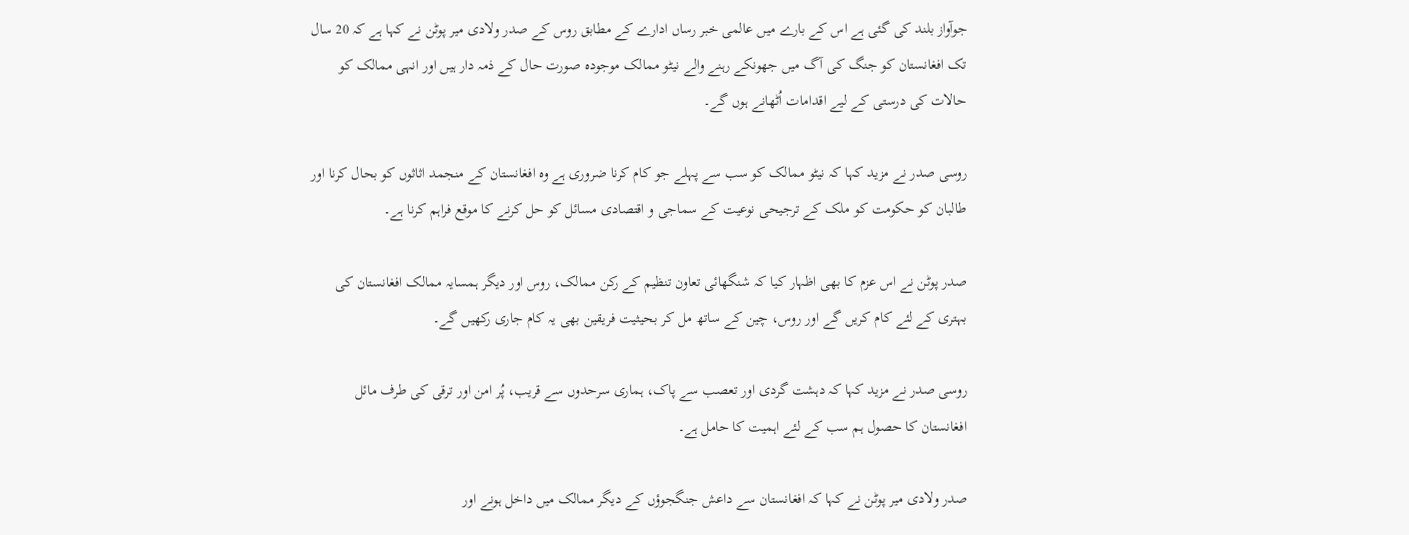جوآواز بلند کی گئی ہے اس کے بارے میں‌ عالمی خبر رساں ادارے کے مطابق روس کے صدر ولادی میر پوٹن نے کہا ہے کہ 20 سال تک افغانستان کو جنگ کی آگ میں جھونکے رہنے والے نیٹو ممالک موجودہ صورت حال کے ذمہ دار ہیں اور انہی ممالک کو حالات کی درستی کے لیے اقدامات اُٹھانے ہوں گے۔

روسی صدر نے مزید کہا کہ نیٹو ممالک کو سب سے پہلے جو کام کرنا ضروری ہے وہ افغانستان کے منجمد اثاثوں کو بحال کرنا اور طالبان کو حکومت کو ملک کے ترجیحی نوعیت کے سماجی و اقتصادی مسائل کو حل کرنے کا موقع فراہم کرنا ہے۔

صدر پوٹن نے اس عزم کا بھی اظہار کیا کہ شنگھائی تعاون تنظیم کے رکن ممالک، روس اور دیگر ہمسایہ ممالک افغانستان کی بہتری کے لئے کام کریں گے اور روس، چین کے ساتھ مل کر بحیثیت فریقین بھی یہ کام جاری رکھیں گے۔

روسی صدر نے مزید کہا کہ دہشت گردی اور تعصب سے پاک، ہماری سرحدوں سے قریب، پُر امن اور ترقی کی طرف مائل افغانستان کا حصول ہم سب کے لئے اہمیت کا حامل ہے۔

صدر ولادی میر پوٹن نے کہا کہ افغانستان سے داعش جنگجوؤں کے دیگر ممالک میں داخل ہونے اور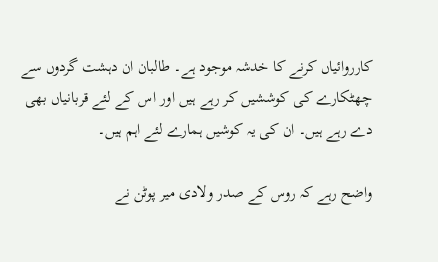کارروائیاں کرنے کا خدشہ موجود ہے۔ طالبان ان دہشت گردوں سے چھٹکارے کی کوششیں کر رہے ہیں اور اس کے لئے قربانیاں بھی دے رہے ہیں۔ ان کی یہ کوشیں ہمارے لئے اہم ہیں۔

واضح رہے کہ روس کے صدر ولادی میر پوٹن نے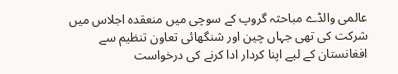عالمی والڈے مباحثہ گروپ کے سوچی میں منعقدہ اجلاس میں شرکت کی تھی جہاں چین اور شنگھائی تعاون تنظیم سے افغانستان کے لیے اپنا کردار ادا کرنے کی درخواست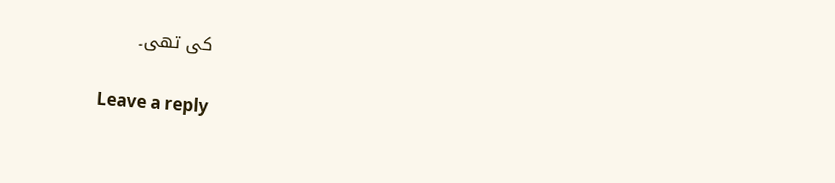کی تھی۔

Leave a reply